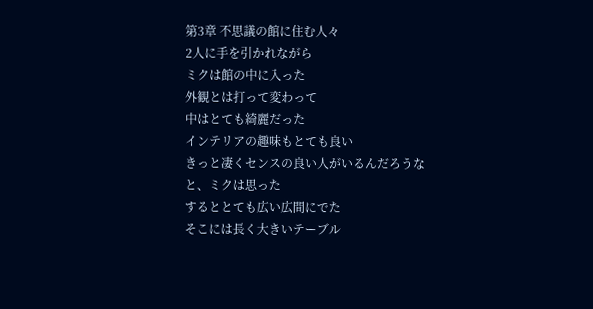第3章 不思議の館に住む人々
2人に手を引かれながら
ミクは館の中に入った
外観とは打って変わって
中はとても綺麗だった
インテリアの趣味もとても良い
きっと凄くセンスの良い人がいるんだろうな
と、ミクは思った
するととても広い広間にでた
そこには長く大きいテーブル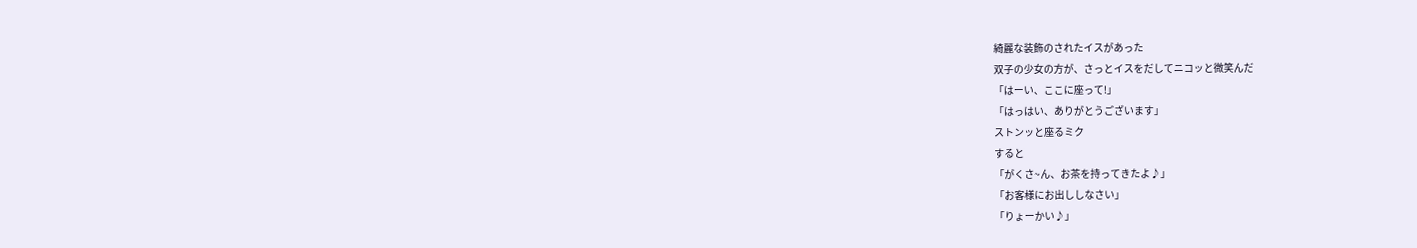綺麗な装飾のされたイスがあった
双子の少女の方が、さっとイスをだしてニコッと微笑んだ
「はーい、ここに座って!」
「はっはい、ありがとうございます」
ストンッと座るミク
すると
「がくさ~ん、お茶を持ってきたよ♪」
「お客様にお出ししなさい」
「りょーかい♪」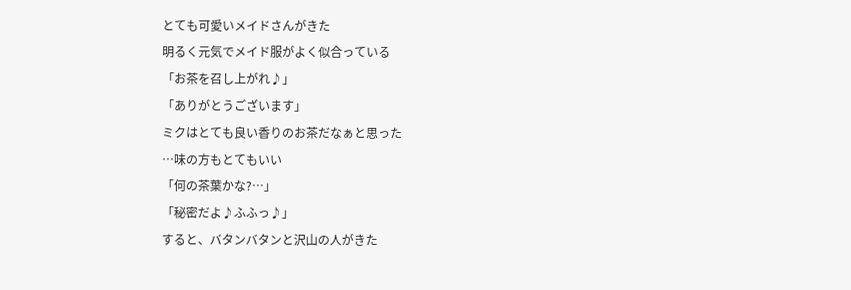とても可愛いメイドさんがきた
明るく元気でメイド服がよく似合っている
「お茶を召し上がれ♪」
「ありがとうございます」
ミクはとても良い香りのお茶だなぁと思った
…味の方もとてもいい
「何の茶葉かな?…」
「秘密だよ♪ふふっ♪」
すると、バタンバタンと沢山の人がきた